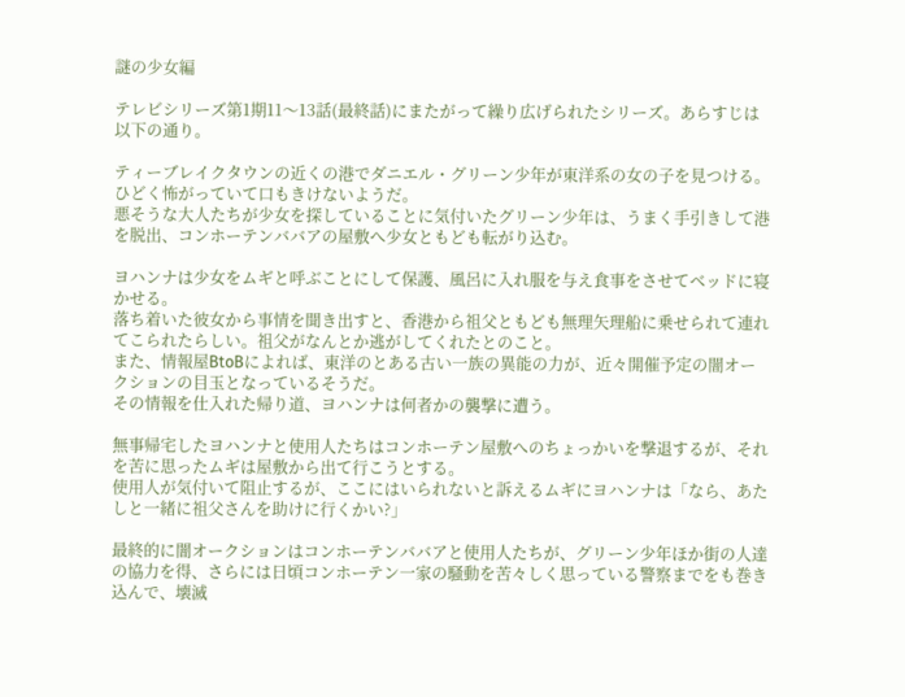謎の少女編

テレビシリーズ第1期11〜13話(最終話)にまたがって繰り広げられたシリーズ。あらすじは以下の通り。

ティーブレイクタウンの近くの港でダニエル・グリーン少年が東洋系の女の子を見つける。ひどく怖がっていて口もきけないようだ。
悪そうな大人たちが少女を探していることに気付いたグリーン少年は、うまく手引きして港を脱出、コンホーテンババアの屋敷へ少女ともども転がり込む。

ヨハンナは少女をムギと呼ぶことにして保護、風呂に入れ服を与え食事をさせてベッドに寝かせる。
落ち着いた彼女から事情を聞き出すと、香港から祖父ともども無理矢理船に乗せられて連れてこられたらしい。祖父がなんとか逃がしてくれたとのこと。
また、情報屋BtoBによれば、東洋のとある古い一族の異能の力が、近々開催予定の闇オークションの目玉となっているそうだ。
その情報を仕入れた帰り道、ヨハンナは何者かの襲撃に遭う。

無事帰宅したヨハンナと使用人たちはコンホーテン屋敷へのちょっかいを撃退するが、それを苦に思ったムギは屋敷から出て行こうとする。
使用人が気付いて阻止するが、ここにはいられないと訴えるムギにヨハンナは「なら、あたしと一緒に祖父さんを助けに行くかい?」

最終的に闇オークションはコンホーテンババアと使用人たちが、グリーン少年ほか街の人達の協力を得、さらには日頃コンホーテン一家の騒動を苦々しく思っている警察までをも巻き込んで、壊滅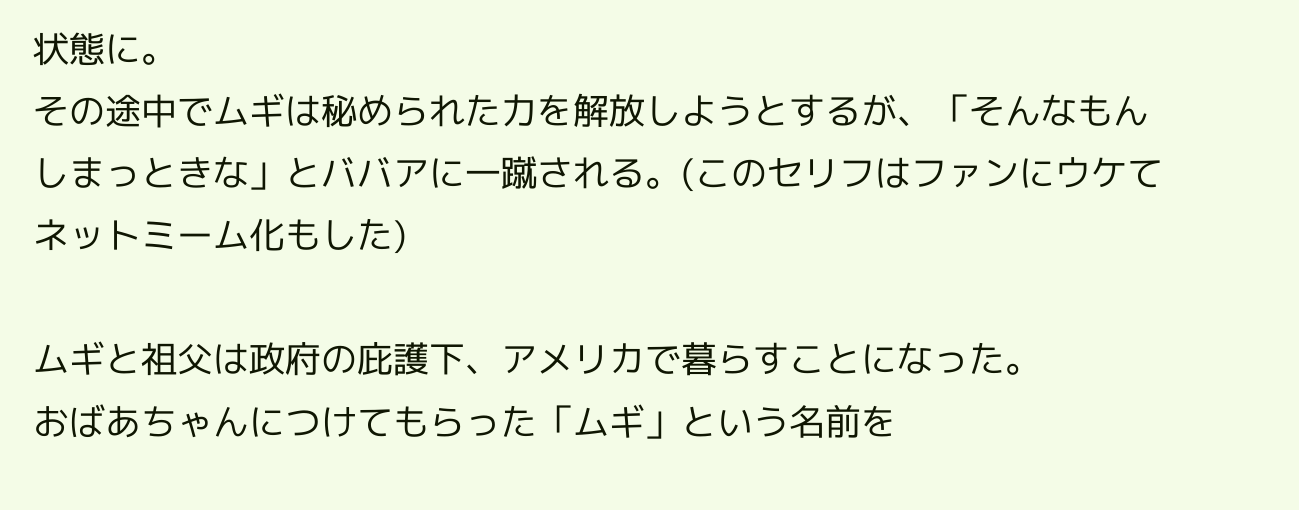状態に。
その途中でムギは秘められた力を解放しようとするが、「そんなもんしまっときな」とババアに一蹴される。(このセリフはファンにウケてネットミーム化もした)

ムギと祖父は政府の庇護下、アメリカで暮らすことになった。
おばあちゃんにつけてもらった「ムギ」という名前を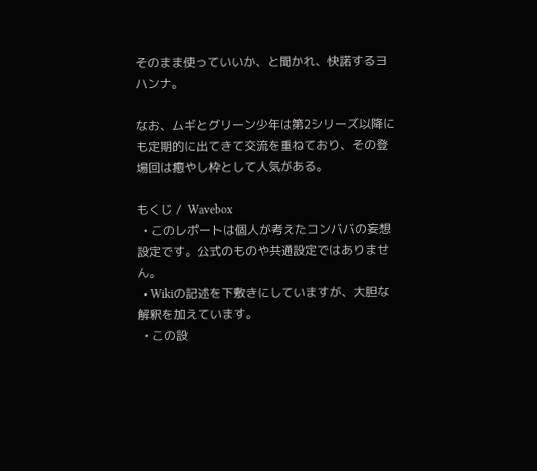そのまま使っていいか、と聞かれ、快諾するヨハンナ。

なお、ムギとグリーン少年は第2シリーズ以降にも定期的に出てきて交流を重ねており、その登場回は癒やし枠として人気がある。

もくじ /  Wavebox
  • このレポートは個人が考えたコンババの妄想設定です。公式のものや共通設定ではありません。
  • Wikiの記述を下敷きにしていますが、大胆な解釈を加えています。
  • この設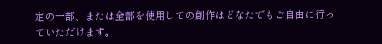定の一部、または全部を使用しての創作はどなたでもご自由に行っていただけます。